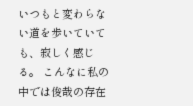いつもと変わらない道を歩いていても、寂しく感じる。 こんなに私の中では俊哉の存在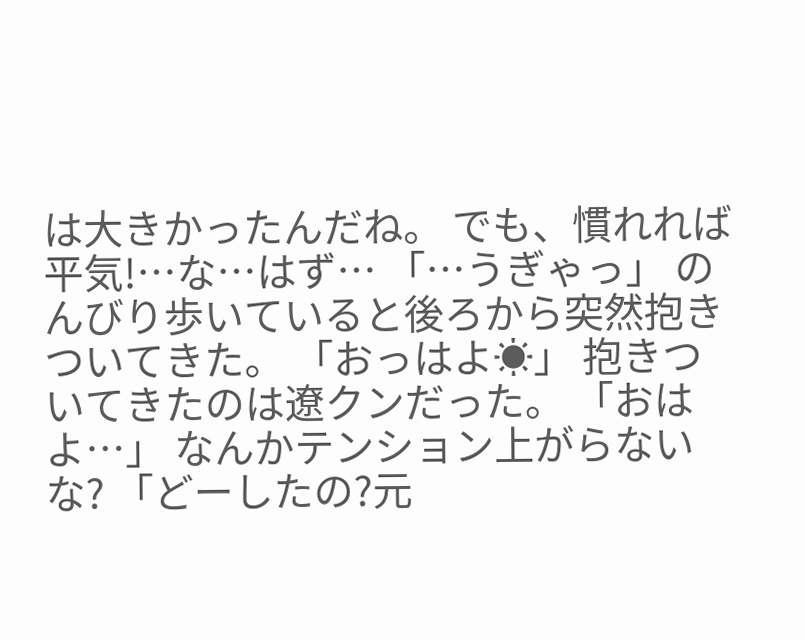は大きかったんだね。 でも、慣れれば平気!…な…はず… 「…うぎゃっ」 のんびり歩いていると後ろから突然抱きついてきた。 「おっはよ☀」 抱きついてきたのは遼クンだった。 「おはよ…」 なんかテンション上がらないな? 「どーしたの?元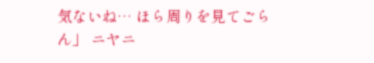気ないね… ほら周りを見てごらん」 ニヤニ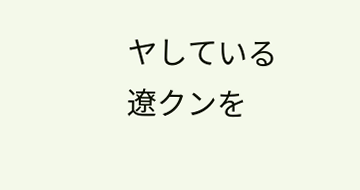ヤしている遼クンを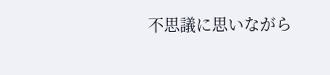不思議に思いながら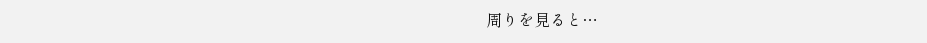周りを見ると…